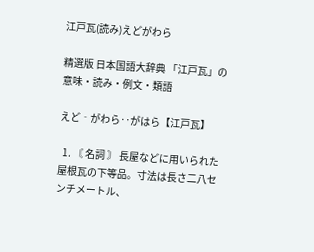江戸瓦(読み)えどがわら

精選版 日本国語大辞典 「江戸瓦」の意味・読み・例文・類語

えど‐がわら‥がはら【江戸瓦】

  1. 〘 名詞 〙 長屋などに用いられた屋根瓦の下等品。寸法は長さ二八センチメートル、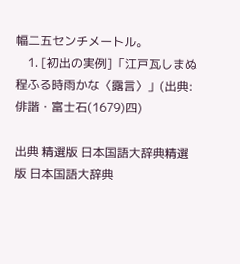幅二五センチメートル。
    1. [初出の実例]「江戸瓦しまぬ程ふる時雨かな〈露言〉」(出典:俳諧・富士石(1679)四)

出典 精選版 日本国語大辞典精選版 日本国語大辞典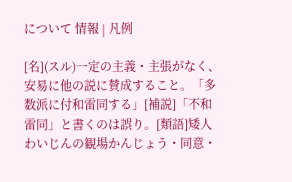について 情報 | 凡例

[名](スル)一定の主義・主張がなく、安易に他の説に賛成すること。「多数派に付和雷同する」[補説]「不和雷同」と書くのは誤り。[類語]矮人わいじんの観場かんじょう・同意・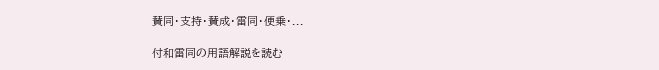賛同・支持・賛成・雷同・便乗・...

付和雷同の用語解説を読む